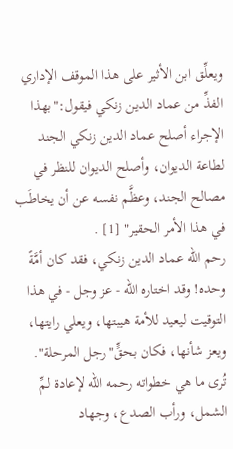ويعلِّق ابن الأثير على هذا الموقف الإداري الفذِّ من عماد الدين زنكي فيقول:"بهذا الإجراء أصلح عماد الدين زنكي الجند لطاعة الديوان، وأصلح الديوان للنظر في مصالح الجند، وعظَّم نفسه عن أن يخاطَب في هذا الأمر الحقير" [1] .
رحم الله عماد الدين زنكي، فقد كان أمَّةً وحده! وقد اختاره الله - عز وجل - في هذا التوقيت ليعيد للأمة هيبتها، ويعلي رايتها، ويعز شأنها، فكان بحقٍّ"رجل المرحلة".
تُرى ما هي خطواته رحمه الله لإعادة لمِّ الشمل، ورأب الصدع، وجهاد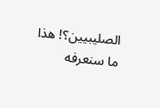الصليبيين؟! هذا ما سنعرفه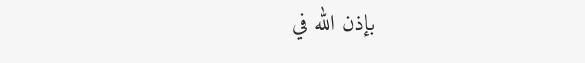بإذن الله في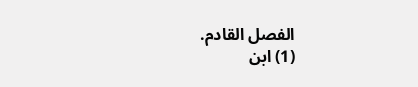الفصل القادم.
(1) ابن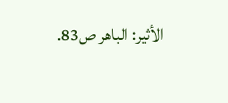الأثير: الباهر ص83.